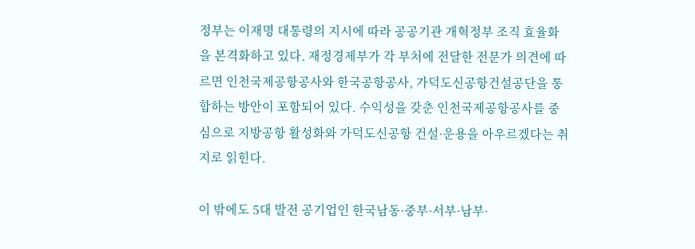정부는 이재명 대통령의 지시에 따라 공공기관 개혁정부 조직 효율화을 본격화하고 있다. 재정경제부가 각 부처에 전달한 전문가 의견에 따르면 인천국제공항공사와 한국공항공사, 가덕도신공항건설공단을 통합하는 방안이 포함되어 있다. 수익성을 갖춘 인천국제공항공사를 중심으로 지방공항 활성화와 가덕도신공항 건설·운용을 아우르겠다는 취지로 읽힌다.

이 밖에도 5대 발전 공기업인 한국남동·중부·서부·남부·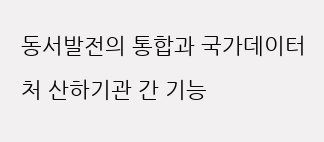동서발전의 통합과 국가데이터처 산하기관 간 기능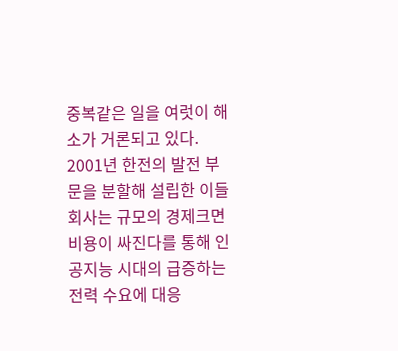중복같은 일을 여럿이 해소가 거론되고 있다. 2001년 한전의 발전 부문을 분할해 설립한 이들 회사는 규모의 경제크면 비용이 싸진다를 통해 인공지능 시대의 급증하는 전력 수요에 대응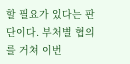할 필요가 있다는 판단이다. 부처별 협의를 거쳐 이번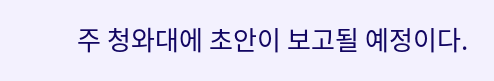주 청와대에 초안이 보고될 예정이다.